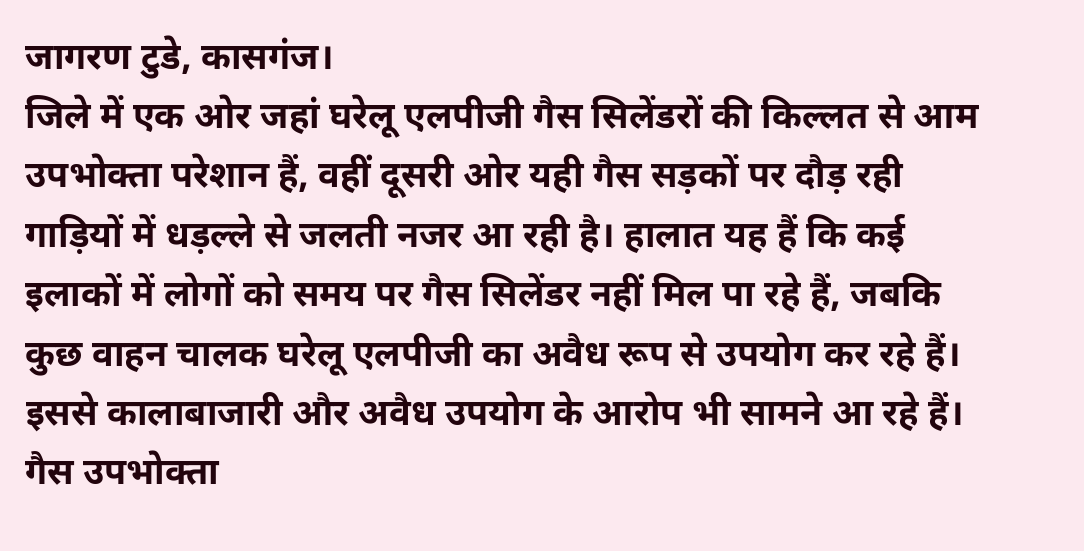जागरण टुडे, कासगंज।
जिले में एक ओर जहां घरेलू एलपीजी गैस सिलेंडरों की किल्लत से आम उपभोक्ता परेशान हैं, वहीं दूसरी ओर यही गैस सड़कों पर दौड़ रही गाड़ियों में धड़ल्ले से जलती नजर आ रही है। हालात यह हैं कि कई इलाकों में लोगों को समय पर गैस सिलेंडर नहीं मिल पा रहे हैं, जबकि कुछ वाहन चालक घरेलू एलपीजी का अवैध रूप से उपयोग कर रहे हैं। इससे कालाबाजारी और अवैध उपयोग के आरोप भी सामने आ रहे हैं।
गैस उपभोक्ता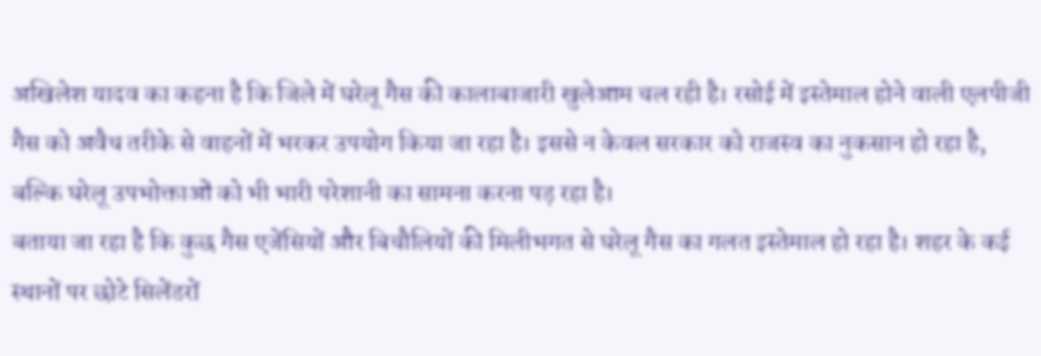अखिलेश यादव का कहना है कि जिले में घरेलू गैस की कालाबाजारी खुलेआम चल रही है। रसोई में इस्तेमाल होने वाली एलपीजी गैस को अवैध तरीके से वाहनों में भरकर उपयोग किया जा रहा है। इससे न केवल सरकार को राजस्व का नुकसान हो रहा है, बल्कि घरेलू उपभोक्ताओं को भी भारी परेशानी का सामना करना पड़ रहा है।
बताया जा रहा है कि कुछ गैस एजेंसियों और बिचौलियों की मिलीभगत से घरेलू गैस का गलत इस्तेमाल हो रहा है। शहर के कई स्थानों पर छोटे सिलेंडरों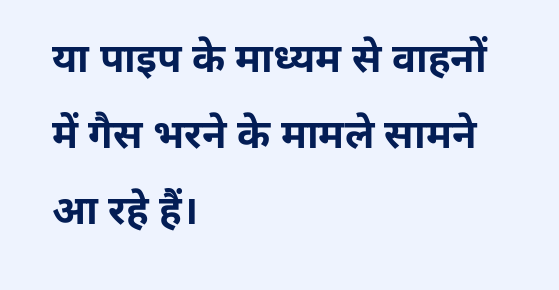या पाइप के माध्यम से वाहनों में गैस भरने के मामले सामने आ रहे हैं।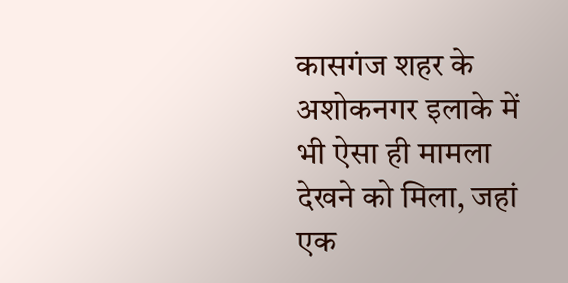कासगंज शहर के अशोकनगर इलाके में भी ऐसा ही मामला देखने को मिला, जहां एक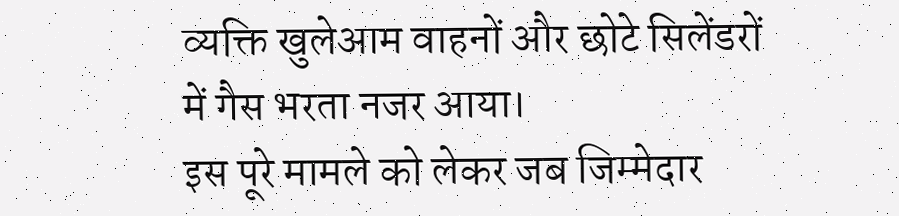व्यक्ति खुलेआम वाहनों और छोटे सिलेंडरों में गैस भरता नजर आया।
इस पूरे मामले को लेकर जब जिम्मेदार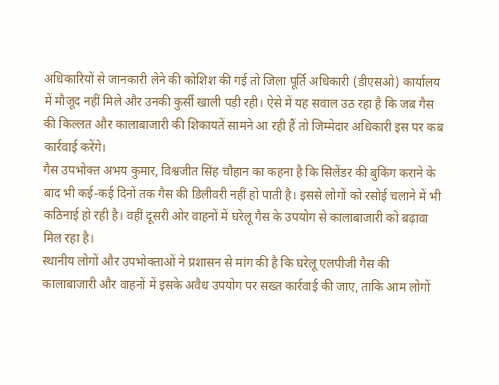अधिकारियों से जानकारी लेने की कोशिश की गई तो जिला पूर्ति अधिकारी (डीएसओ) कार्यालय में मौजूद नहीं मिले और उनकी कुर्सी खाली पड़ी रही। ऐसे में यह सवाल उठ रहा है कि जब गैस की किल्लत और कालाबाजारी की शिकायतें सामने आ रही हैं तो जिम्मेदार अधिकारी इस पर कब कार्रवाई करेंगे।
गैस उपभोक्त अभय कुमार, विश्वजीत सिंह चौहान का कहना है कि सिलेंडर की बुकिंग कराने के बाद भी कई-कई दिनों तक गैस की डिलीवरी नहीं हो पाती है। इससे लोगों को रसोई चलाने में भी कठिनाई हो रही है। वहीं दूसरी ओर वाहनों में घरेलू गैस के उपयोग से कालाबाजारी को बढ़ावा मिल रहा है।
स्थानीय लोगों और उपभोक्ताओं ने प्रशासन से मांग की है कि घरेलू एलपीजी गैस की कालाबाजारी और वाहनों में इसके अवैध उपयोग पर सख्त कार्रवाई की जाए, ताकि आम लोगों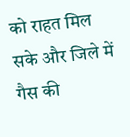को राहत मिल सके और जिले में गैस की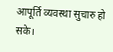आपूर्ति व्यवस्था सुचारु हो सके।